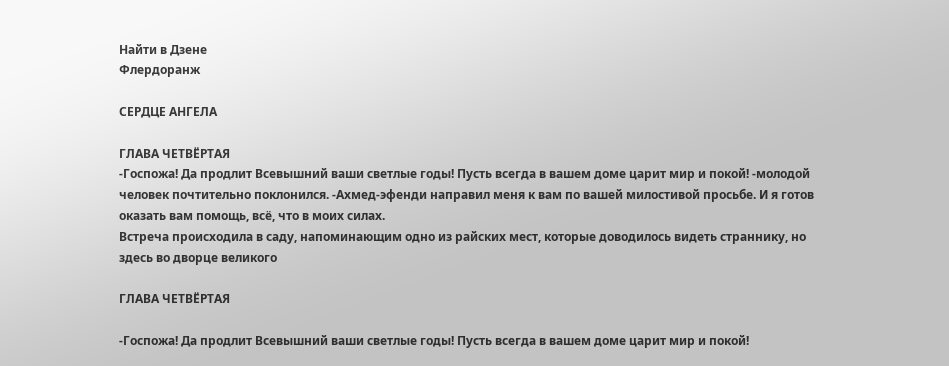Найти в Дзене
Флердоранж

СЕРДЦЕ АНГЕЛА

ГЛАВА ЧЕТВЁРТАЯ
-Госпожа! Да продлит Всевышний ваши светлые годы! Пусть всегда в вашем доме царит мир и покой! -молодой человек почтительно поклонился. -Ахмед-эфенди направил меня к вам по вашей милостивой просьбе. И я готов оказать вам помощь, всё, что в моих силах.
Встреча происходила в саду, напоминающим одно из райских мест, которые доводилось видеть страннику, но здесь во дворце великого

ГЛАВА ЧЕТВЁРТАЯ

-Госпожа! Да продлит Всевышний ваши светлые годы! Пусть всегда в вашем доме царит мир и покой!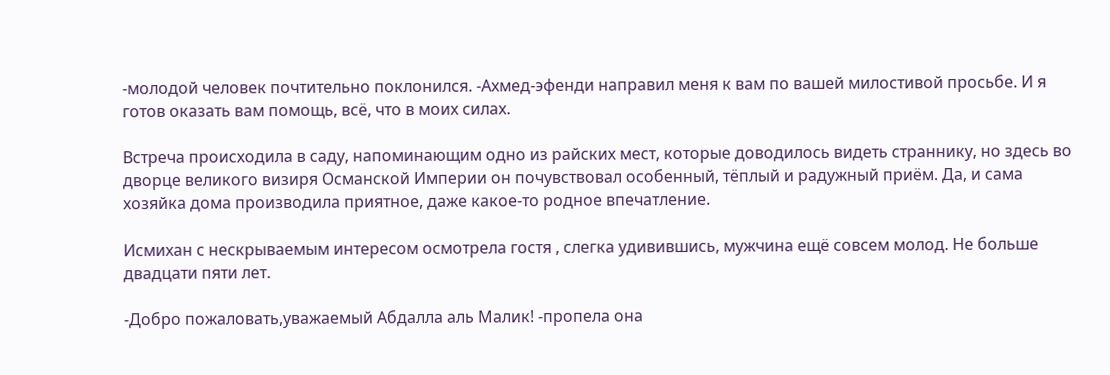-молодой человек почтительно поклонился. -Ахмед-эфенди направил меня к вам по вашей милостивой просьбе. И я готов оказать вам помощь, всё, что в моих силах.

Встреча происходила в саду, напоминающим одно из райских мест, которые доводилось видеть страннику, но здесь во дворце великого визиря Османской Империи он почувствовал особенный, тёплый и радужный приём. Да, и сама хозяйка дома производила приятное, даже какое-то родное впечатление.

Исмихан с нескрываемым интересом осмотрела гостя , слегка удивившись, мужчина ещё совсем молод. Не больше двадцати пяти лет.

-Добро пожаловать,уважаемый Абдалла аль Малик! -пропела она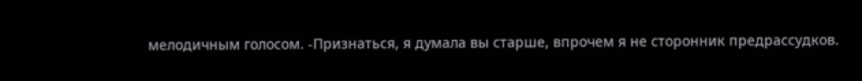мелодичным голосом. -Признаться, я думала вы старше, впрочем я не сторонник предрассудков.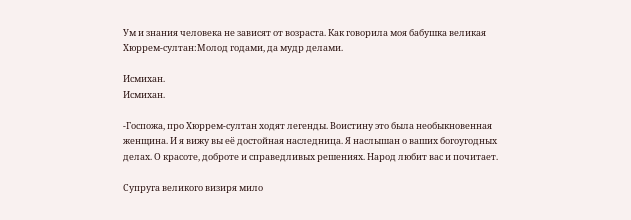Ум и знания человека не зависят от возраста. Как говорила моя бабушка великая Хюррем-султан:Молод годами, да мудр делами.

Исмихан.
Исмихан.

-Госпожа, про Хюррем-султан ходят легенды. Воистину это была необыкновенная женщина. И я вижу вы её достойная наследница. Я наслышан о ваших богоугодных делах. О красоте, доброте и справедливых решениях. Народ любит вас и почитает.

Супруга великого визиря мило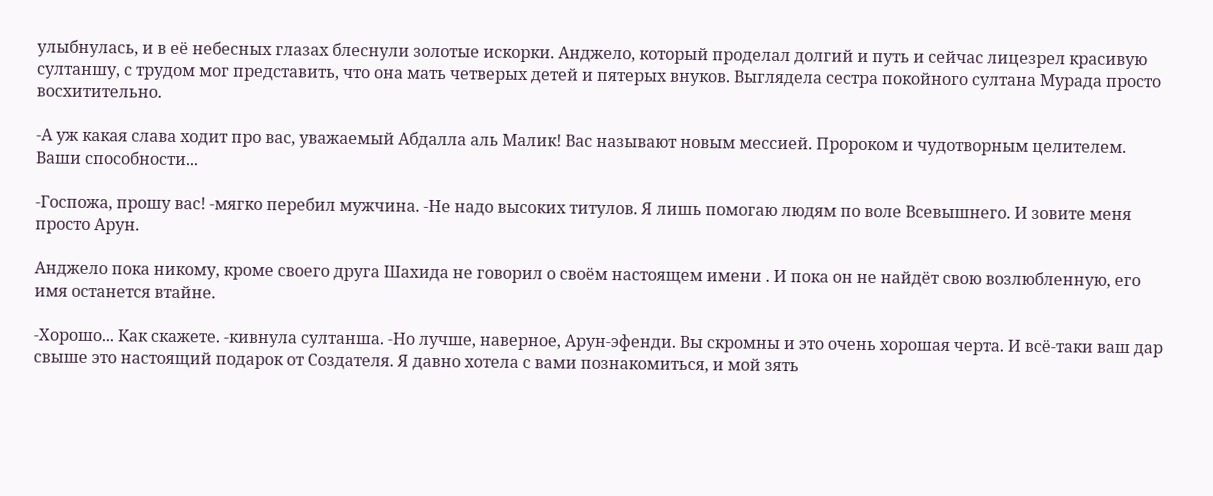улыбнулась, и в её небесных глазах блеснули золотые искорки. Анджело, который проделал долгий и путь и сейчас лицезрел красивую султаншу, с трудом мог представить, что она мать четверых детей и пятерых внуков. Выглядела сестра покойного султана Мурада просто восхитительно.

-А уж какая слава ходит про вас, уважаемый Абдалла аль Малик! Вас называют новым мессией. Пророком и чудотворным целителем. Ваши способности...

-Госпожа, прошу вас! -мягко перебил мужчина. -Не надо высоких титулов. Я лишь помогаю людям по воле Всевышнего. И зовите меня просто Арун.

Анджело пока никому, кроме своего друга Шахида не говорил о своём настоящем имени . И пока он не найдёт свою возлюбленную, его имя останется втайне.

-Хорошо... Как скажете. -кивнула султанша. -Но лучше, наверное, Арун-эфенди. Вы скромны и это очень хорошая черта. И всё-таки ваш дар свыше это настоящий подарок от Создателя. Я давно хотела с вами познакомиться, и мой зять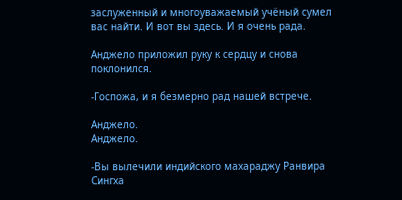заслуженный и многоуважаемый учёный сумел вас найти. И вот вы здесь. И я очень рада.

Анджело приложил руку к сердцу и снова поклонился.

-Госпожа, и я безмерно рад нашей встрече.

Анджело.
Анджело.

-Вы вылечили индийского махараджу Ранвира Сингха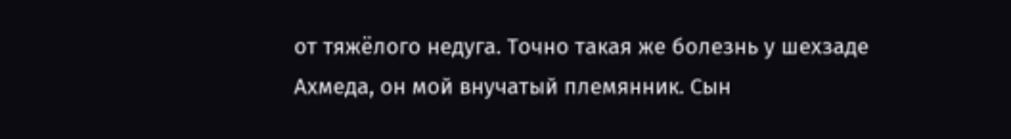от тяжёлого недуга. Точно такая же болезнь у шехзаде Ахмеда, он мой внучатый племянник. Сын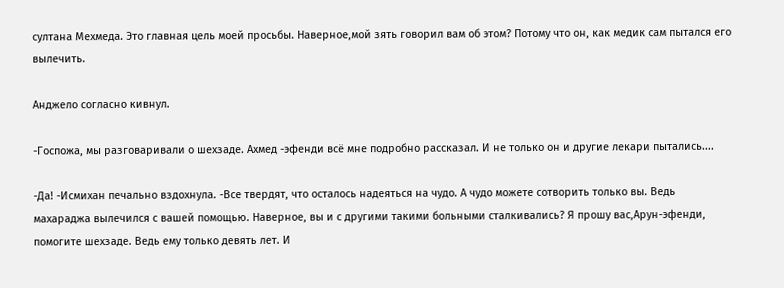султана Мехмеда. Это главная цель моей просьбы. Наверное,мой зять говорил вам об этом? Потому что он, как медик сам пытался его вылечить.

Анджело согласно кивнул.

-Госпожа, мы разговаривали о шехзаде. Ахмед -эфенди всё мне подробно рассказал. И не только он и другие лекари пытались....

-Да! -Исмихан печально вздохнула. -Все твердят, что осталось надеяться на чудо. А чудо можете сотворить только вы. Ведь махараджа вылечился с вашей помощью. Наверное, вы и с другими такими больными сталкивались? Я прошу вас,Арун-эфенди, помогите шехзаде. Ведь ему только девять лет. И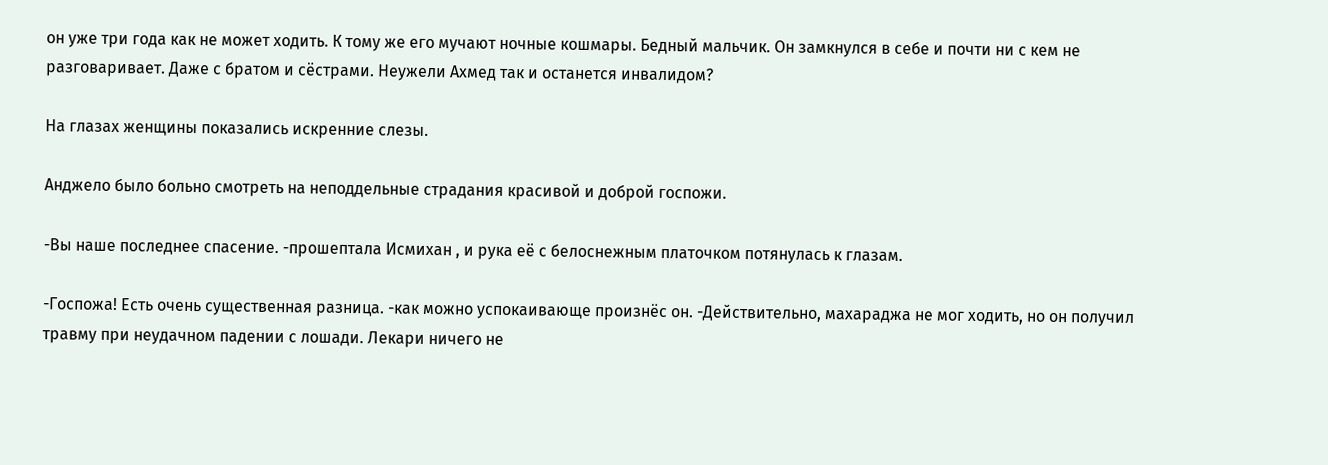он уже три года как не может ходить. К тому же его мучают ночные кошмары. Бедный мальчик. Он замкнулся в себе и почти ни с кем не разговаривает. Даже с братом и сёстрами. Неужели Ахмед так и останется инвалидом?

На глазах женщины показались искренние слезы.

Анджело было больно смотреть на неподдельные страдания красивой и доброй госпожи.

-Вы наше последнее спасение. -прошептала Исмихан , и рука её с белоснежным платочком потянулась к глазам.

-Госпожа! Есть очень существенная разница. -как можно успокаивающе произнёс он. -Действительно, махараджа не мог ходить, но он получил травму при неудачном падении с лошади. Лекари ничего не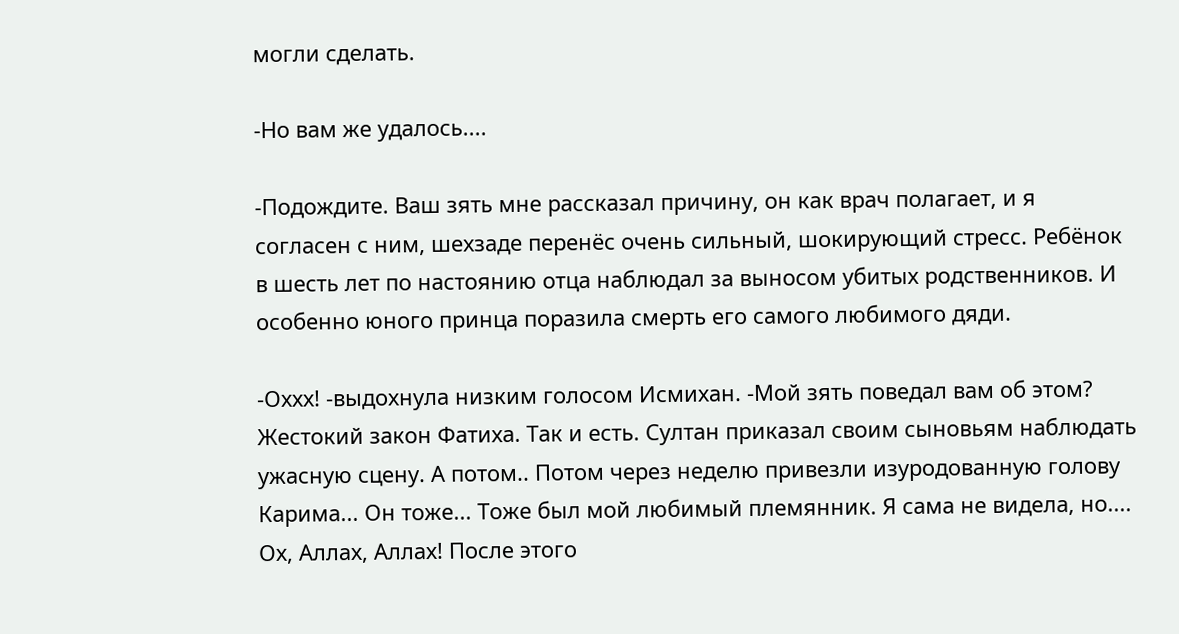могли сделать.

-Но вам же удалось....

-Подождите. Ваш зять мне рассказал причину, он как врач полагает, и я согласен с ним, шехзаде перенёс очень сильный, шокирующий стресс. Ребёнок в шесть лет по настоянию отца наблюдал за выносом убитых родственников. И особенно юного принца поразила смерть его самого любимого дяди.

-Оххх! -выдохнула низким голосом Исмихан. -Мой зять поведал вам об этом? Жестокий закон Фатиха. Так и есть. Султан приказал своим сыновьям наблюдать ужасную сцену. А потом.. Потом через неделю привезли изуродованную голову Карима... Он тоже... Тоже был мой любимый племянник. Я сама не видела, но.... Ох, Аллах, Аллах! После этого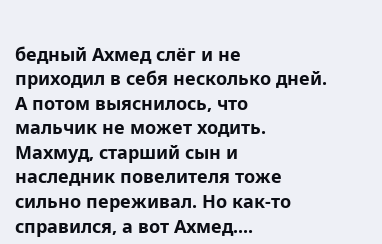бедный Ахмед слёг и не приходил в себя несколько дней. А потом выяснилось, что мальчик не может ходить. Махмуд, старший сын и наследник повелителя тоже сильно переживал. Но как-то справился, а вот Ахмед....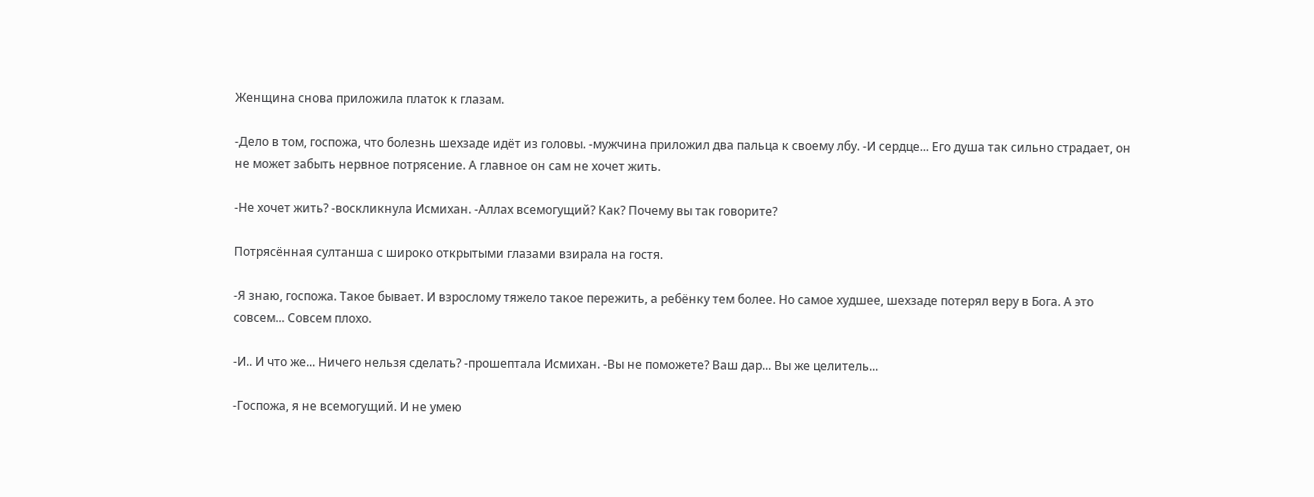Женщина снова приложила платок к глазам.

-Дело в том, госпожа, что болезнь шехзаде идёт из головы. -мужчина приложил два пальца к своему лбу. -И сердце... Его душа так сильно страдает, он не может забыть нервное потрясение. А главное он сам не хочет жить.

-Не хочет жить? -воскликнула Исмихан. -Аллах всемогущий? Как? Почему вы так говорите?

Потрясённая султанша с широко открытыми глазами взирала на гостя.

-Я знаю, госпожа. Такое бывает. И взрослому тяжело такое пережить, а ребёнку тем более. Но самое худшее, шехзаде потерял веру в Бога. А это совсем... Совсем плохо.

-И.. И что же... Ничего нельзя сделать? -прошептала Исмихан. -Вы не поможете? Ваш дар... Вы же целитель...

-Госпожа, я не всемогущий. И не умею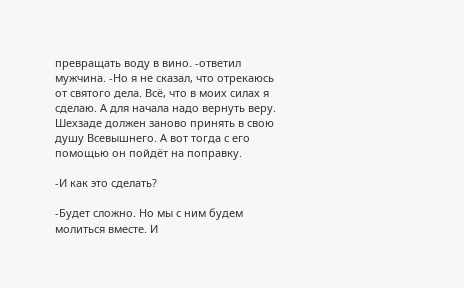превращать воду в вино. -ответил мужчина. -Но я не сказал, что отрекаюсь от святого дела. Всё, что в моих силах я сделаю. А для начала надо вернуть веру. Шехзаде должен заново принять в свою душу Всевышнего. А вот тогда с его помощью он пойдёт на поправку.

-И как это сделать?

-Будет сложно. Но мы с ним будем молиться вместе. И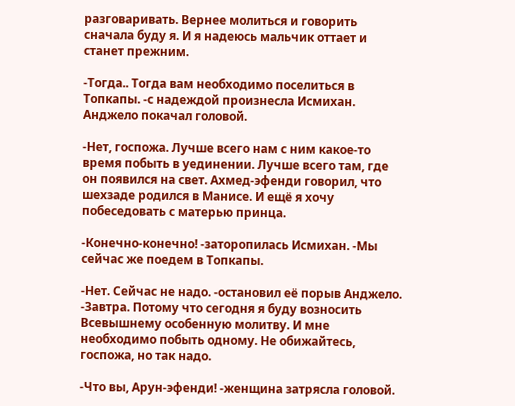разговаривать. Вернее молиться и говорить сначала буду я. И я надеюсь мальчик оттает и станет прежним.

-Тогда.. Тогда вам необходимо поселиться в Топкапы. -с надеждой произнесла Исмихан. Анджело покачал головой.

-Нет, госпожа. Лучше всего нам с ним какое-то время побыть в уединении. Лучше всего там, где он появился на свет. Ахмед-эфенди говорил, что шехзаде родился в Манисе. И ещё я хочу побеседовать с матерью принца.

-Конечно-конечно! -заторопилась Исмихан. -Мы сейчас же поедем в Топкапы.

-Нет. Сейчас не надо. -остановил её порыв Анджело. -Завтра. Потому что сегодня я буду возносить Всевышнему особенную молитву. И мне необходимо побыть одному. Не обижайтесь, госпожа, но так надо.

-Что вы, Арун-эфенди! -женщина затрясла головой.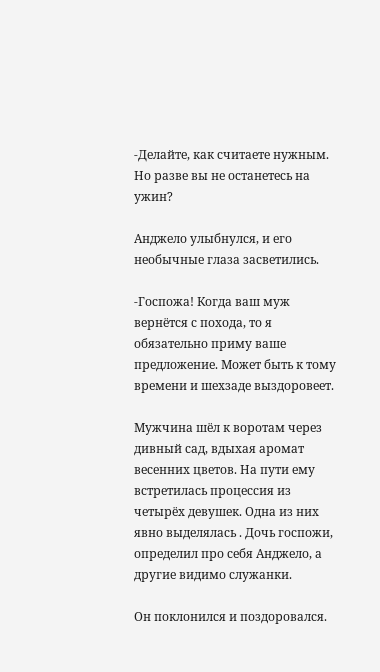-Делайте, как считаете нужным. Но разве вы не останетесь на ужин?

Анджело улыбнулся, и его необычные глаза засветились.

-Госпожа! Когда ваш муж вернётся с похода, то я обязательно приму ваше предложение. Может быть к тому времени и шехзаде выздоровеет.

Мужчина шёл к воротам через дивный сад, вдыхая аромат весенних цветов. На пути ему встретилась процессия из четырёх девушек. Одна из них явно выделялась . Дочь госпожи, определил про себя Анджело, а другие видимо служанки.

Он поклонился и поздоровался.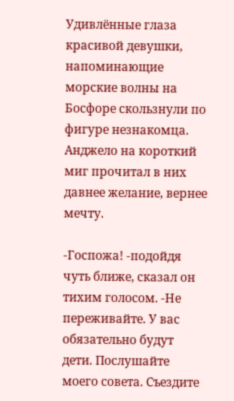Удивлённые глаза красивой девушки, напоминающие морские волны на Босфоре скользнули по фигуре незнакомца. Анджело на короткий миг прочитал в них давнее желание, вернее мечту.

-Госпожа! -подойдя чуть ближе, сказал он тихим голосом. -Не переживайте. У вас обязательно будут дети. Послушайте моего совета. Съездите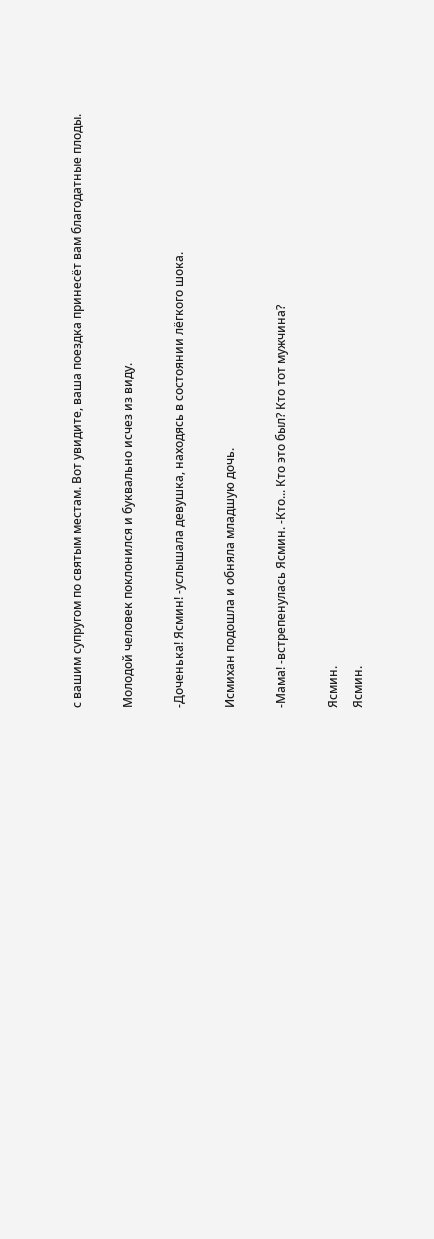с вашим супругом по святым местам. Вот увидите, ваша поездка принесёт вам благодатные плоды.

Молодой человек поклонился и буквально исчез из виду.

-Доченька! Ясмин! -услышала девушка, находясь в состоянии лёгкого шока.

Исмихан подошла и обняла младшую дочь.

-Мама! -встрепенулась Ясмин. -Кто... Кто это был? Кто тот мужчина?

Ясмин.
Ясмин.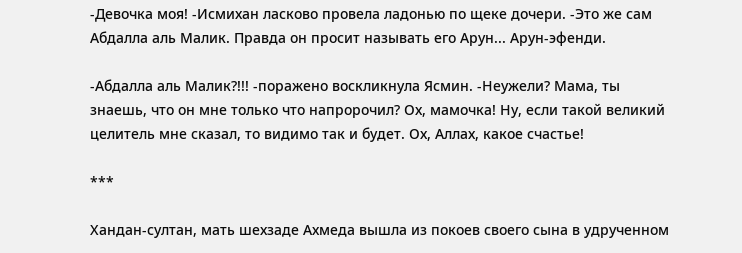-Девочка моя! -Исмихан ласково провела ладонью по щеке дочери. -Это же сам Абдалла аль Малик. Правда он просит называть его Арун... Арун-эфенди.

-Абдалла аль Малик?!!! -поражено воскликнула Ясмин. -Неужели? Мама, ты знаешь, что он мне только что напророчил? Ох, мамочка! Ну, если такой великий целитель мне сказал, то видимо так и будет. Ох, Аллах, какое счастье!

***

Хандан-султан, мать шехзаде Ахмеда вышла из покоев своего сына в удрученном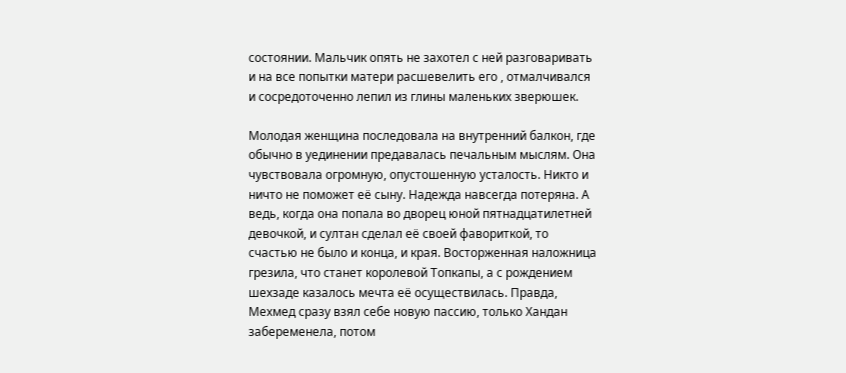состоянии. Мальчик опять не захотел с ней разговаривать и на все попытки матери расшевелить его , отмалчивался и сосредоточенно лепил из глины маленьких зверюшек.

Молодая женщина последовала на внутренний балкон, где обычно в уединении предавалась печальным мыслям. Она чувствовала огромную, опустошенную усталость. Никто и ничто не поможет её сыну. Надежда навсегда потеряна. А ведь, когда она попала во дворец юной пятнадцатилетней девочкой, и султан сделал её своей фавориткой, то счастью не было и конца, и края. Восторженная наложница грезила, что станет королевой Топкапы, а с рождением шехзаде казалось мечта её осуществилась. Правда, Мехмед сразу взял себе новую пассию, только Хандан забеременела, потом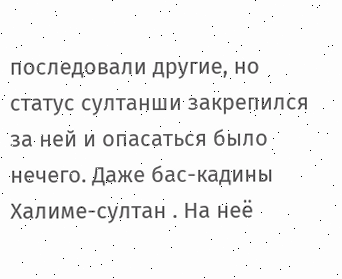последовали другие, но статус султанши закрепился за ней и опасаться было нечего. Даже бас-кадины Халиме-султан . На неё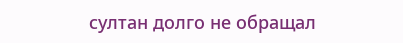султан долго не обращал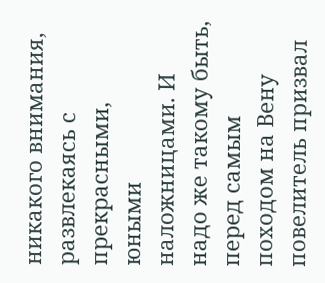никакого внимания, развлекаясь с прекрасными, юными наложницами. И надо же такому быть, перед самым походом на Вену повелитель призвал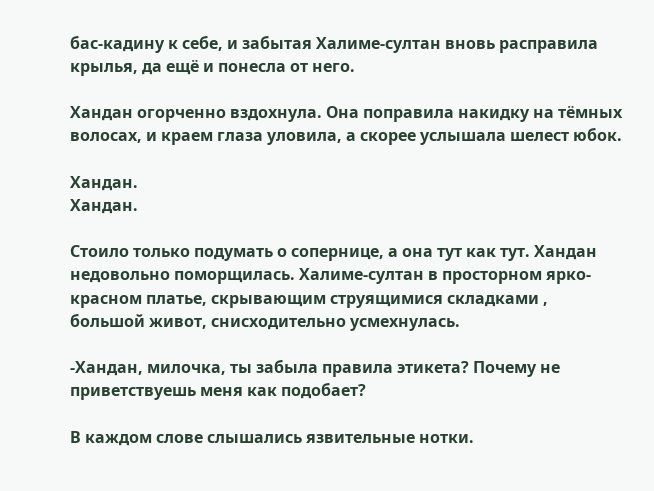бас-кадину к себе, и забытая Халиме-султан вновь расправила крылья, да ещё и понесла от него.

Хандан огорченно вздохнула. Она поправила накидку на тёмных волосах, и краем глаза уловила, а скорее услышала шелест юбок.

Хандан.
Хандан.

Стоило только подумать о сопернице, а она тут как тут. Хандан недовольно поморщилась. Халиме-султан в просторном ярко-красном платье, скрывающим струящимися складками , большой живот, снисходительно усмехнулась.

-Хандан, милочка, ты забыла правила этикета? Почему не приветствуешь меня как подобает?

В каждом слове слышались язвительные нотки.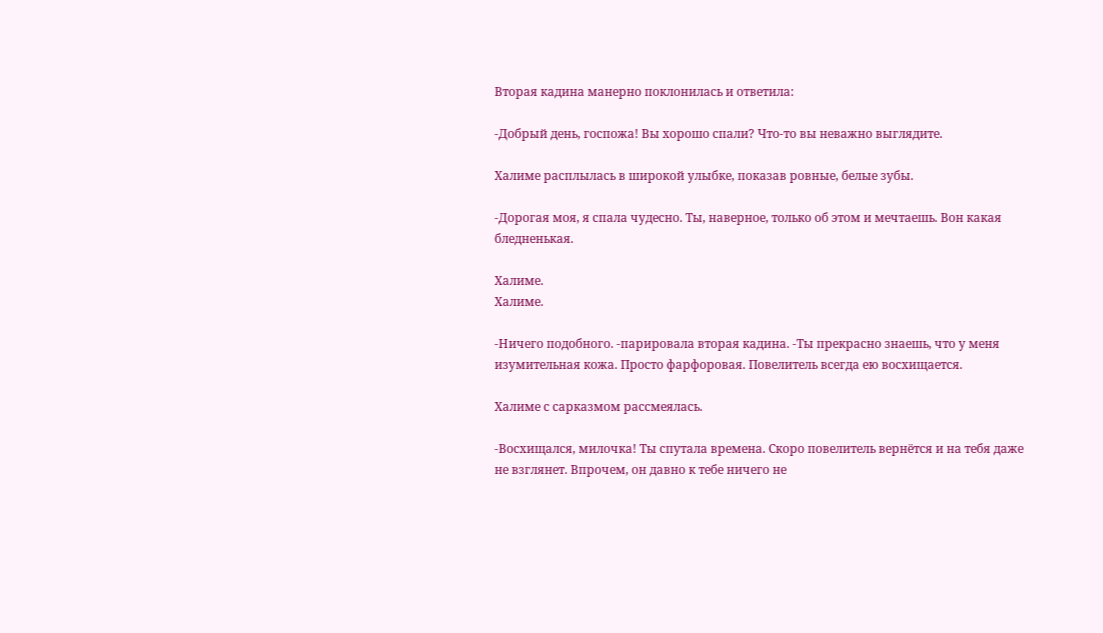Вторая кадина манерно поклонилась и ответила:

-Добрый день, госпожа! Вы хорошо спали? Что-то вы неважно выглядите.

Халиме расплылась в широкой улыбке, показав ровные, белые зубы.

-Дорогая моя, я спала чудесно. Ты, наверное, только об этом и мечтаешь. Вон какая бледненькая.

Халиме.
Халиме.

-Ничего подобного. -парировала вторая кадина. -Ты прекрасно знаешь, что у меня изумительная кожа. Просто фарфоровая. Повелитель всегда ею восхищается.

Халиме с сарказмом рассмеялась.

-Восхищался, милочка! Ты спутала времена. Скоро повелитель вернётся и на тебя даже не взглянет. Впрочем, он давно к тебе ничего не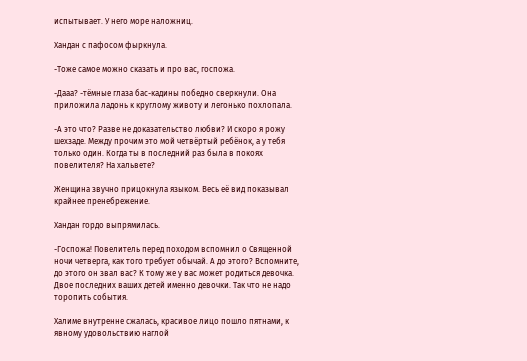испытывает. У него море наложниц.

Хандан с пафосом фыркнула.

-Тоже самое можно сказать и про вас, госпожа.

-Дааа? -тёмные глаза бас-кадины победно сверкнули. Она приложила ладонь к круглому животу и легонько похлопала.

-А это что? Разве не доказательство любви? И скоро я рожу шехзаде. Между прочим это мой четвёртый ребёнок, а у тебя только один. Когда ты в последний раз была в покоях повелителя? На хальвете?

Женщина звучно прицокнула языком. Весь её вид показывал крайнее пренебрежение.

Хандан гордо выпрямилась.

-Госпожа! Повелитель перед походом вспомнил о Священной ночи четверга, как того требует обычай. А до этого? Вспомните, до этого он звал вас? К тому же у вас может родиться девочка. Двое последних ваших детей именно девочки. Так что не надо торопить события.

Халиме внутренне сжалась, красивое лицо пошло пятнами, к явному удовольствию наглой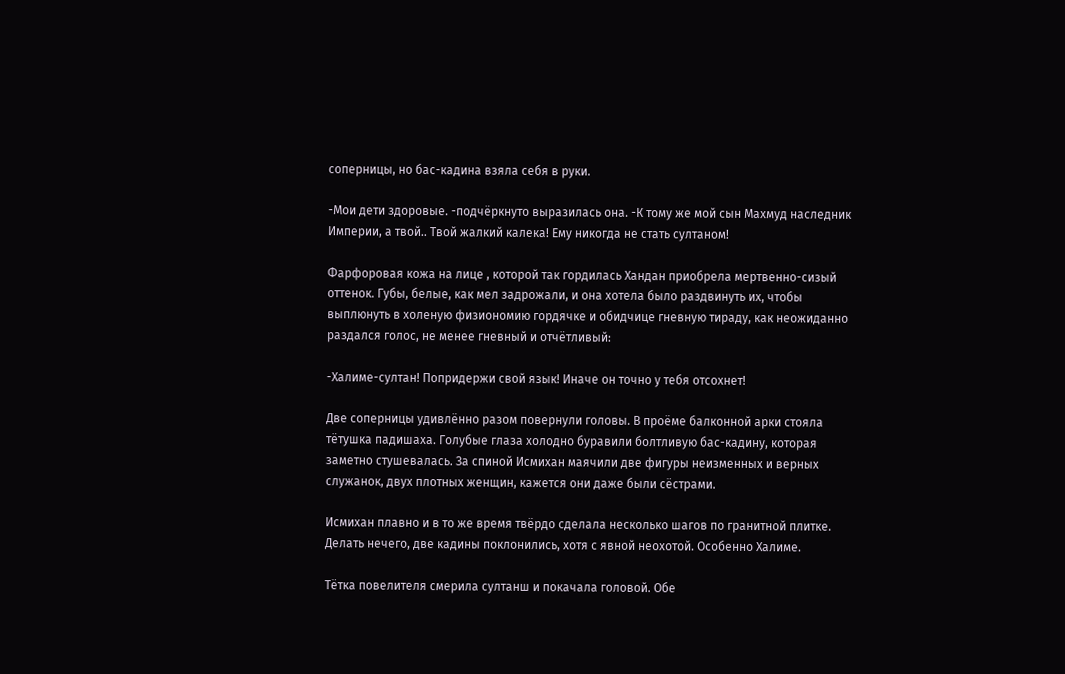соперницы, но бас-кадина взяла себя в руки.

-Мои дети здоровые. -подчёркнуто выразилась она. -К тому же мой сын Махмуд наследник Империи, а твой.. Твой жалкий калека! Ему никогда не стать султаном!

Фарфоровая кожа на лице , которой так гордилась Хандан приобрела мертвенно-сизый оттенок. Губы, белые, как мел задрожали, и она хотела было раздвинуть их, чтобы выплюнуть в холеную физиономию гордячке и обидчице гневную тираду, как неожиданно раздался голос, не менее гневный и отчётливый:

-Халиме-султан! Попридержи свой язык! Иначе он точно у тебя отсохнет!

Две соперницы удивлённо разом повернули головы. В проёме балконной арки стояла тётушка падишаха. Голубые глаза холодно буравили болтливую бас-кадину, которая заметно стушевалась. За спиной Исмихан маячили две фигуры неизменных и верных служанок, двух плотных женщин, кажется они даже были сёстрами.

Исмихан плавно и в то же время твёрдо сделала несколько шагов по гранитной плитке. Делать нечего, две кадины поклонились, хотя с явной неохотой. Особенно Халиме.

Тётка повелителя смерила султанш и покачала головой. Обе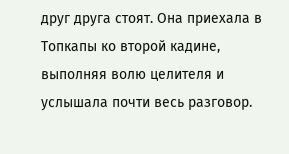друг друга стоят. Она приехала в Топкапы ко второй кадине, выполняя волю целителя и услышала почти весь разговор.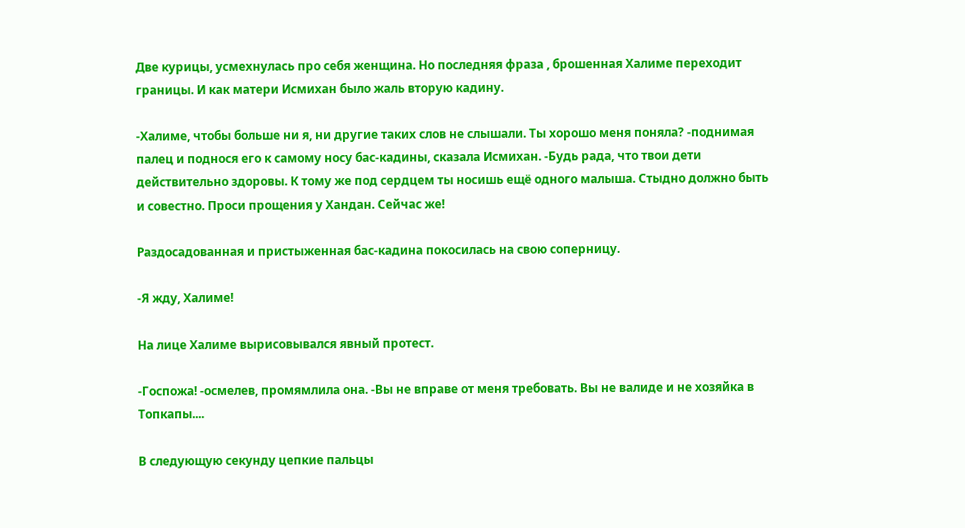Две курицы, усмехнулась про себя женщина. Но последняя фраза , брошенная Халиме переходит границы. И как матери Исмихан было жаль вторую кадину.

-Халиме, чтобы больше ни я, ни другие таких слов не слышали. Ты хорошо меня поняла? -поднимая палец и поднося его к самому носу бас-кадины, сказала Исмихан. -Будь рада, что твои дети действительно здоровы. К тому же под сердцем ты носишь ещё одного малыша. Стыдно должно быть и совестно. Проси прощения у Хандан. Сейчас же!

Раздосадованная и пристыженная бас-кадина покосилась на свою соперницу.

-Я жду, Халиме!

На лице Халиме вырисовывался явный протест.

-Госпожа! -осмелев, промямлила она. -Вы не вправе от меня требовать. Вы не валиде и не хозяйка в Топкапы....

В следующую секунду цепкие пальцы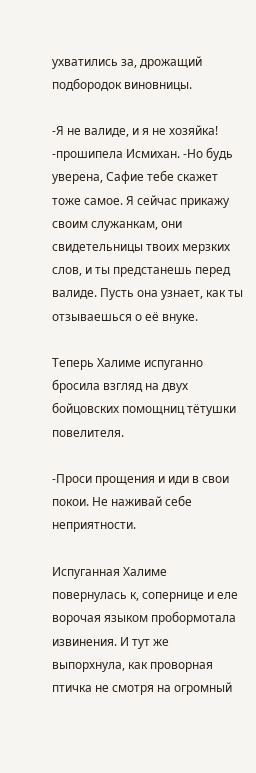ухватились за, дрожащий подбородок виновницы.

-Я не валиде, и я не хозяйка! -прошипела Исмихан. -Но будь уверена, Сафие тебе скажет тоже самое. Я сейчас прикажу своим служанкам, они свидетельницы твоих мерзких слов, и ты предстанешь перед валиде. Пусть она узнает, как ты отзываешься о её внуке.

Теперь Халиме испуганно бросила взгляд на двух бойцовских помощниц тётушки повелителя.

-Проси прощения и иди в свои покои. Не наживай себе неприятности.

Испуганная Халиме повернулась к, сопернице и еле ворочая языком пробормотала извинения. И тут же выпорхнула, как проворная птичка не смотря на огромный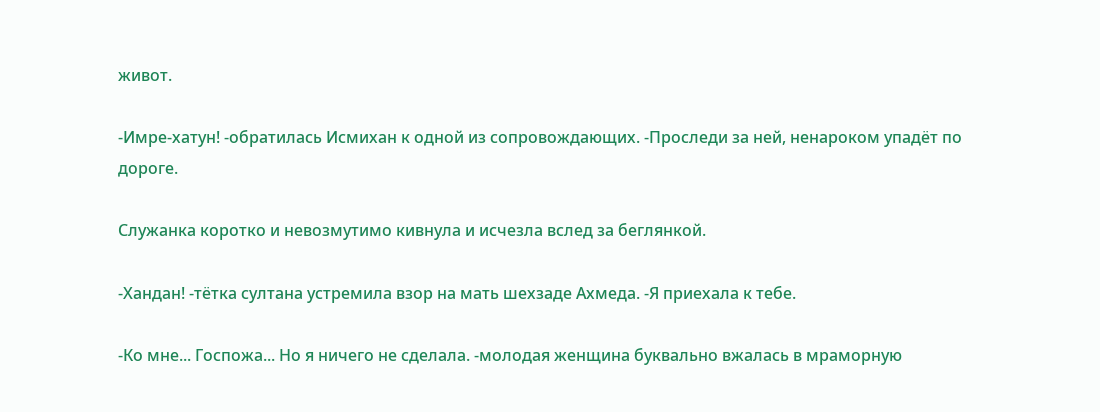живот.

-Имре-хатун! -обратилась Исмихан к одной из сопровождающих. -Проследи за ней, ненароком упадёт по дороге.

Служанка коротко и невозмутимо кивнула и исчезла вслед за беглянкой.

-Хандан! -тётка султана устремила взор на мать шехзаде Ахмеда. -Я приехала к тебе.

-Ко мне... Госпожа... Но я ничего не сделала. -молодая женщина буквально вжалась в мраморную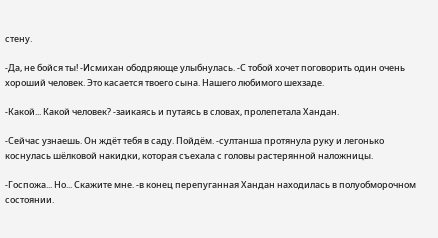стену.

-Да, не бойся ты! -Исмихан ободряюще улыбнулась. -С тобой хочет поговорить один очень хороший человек. Это касается твоего сына. Нашего любимого шехзаде.

-Какой... Какой человек? -заикаясь и путаясь в словах, пролепетала Хандан.

-Сейчас узнаешь. Он ждёт тебя в саду. Пойдём. -султанша протянула руку и легонько коснулась шёлковой накидки, которая съехала с головы растерянной наложницы.

-Госпожа... Но... Скажите мне. -в конец перепуганная Хандан находилась в полуобморочном состоянии.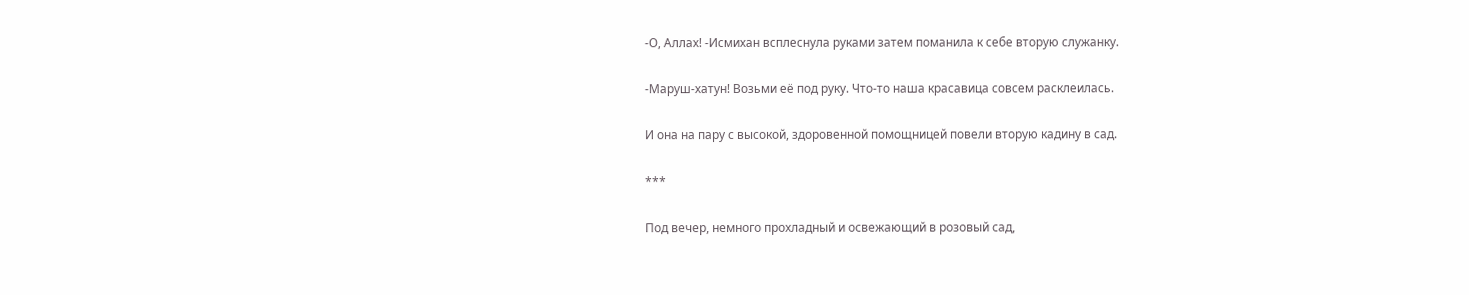-О, Аллах! -Исмихан всплеснула руками затем поманила к себе вторую служанку.

-Маруш-хатун! Возьми её под руку. Что-то наша красавица совсем расклеилась.

И она на пару с высокой, здоровенной помощницей повели вторую кадину в сад.

***

Под вечер, немного прохладный и освежающий в розовый сад,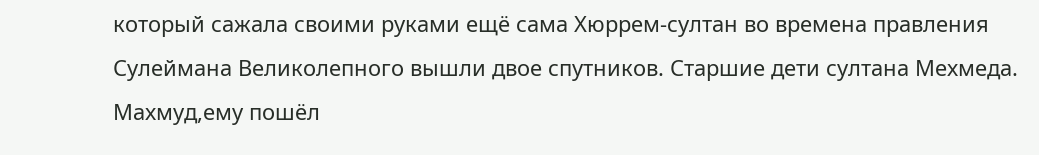который сажала своими руками ещё сама Хюррем-султан во времена правления Сулеймана Великолепного вышли двое спутников. Старшие дети султана Мехмеда. Махмуд,ему пошёл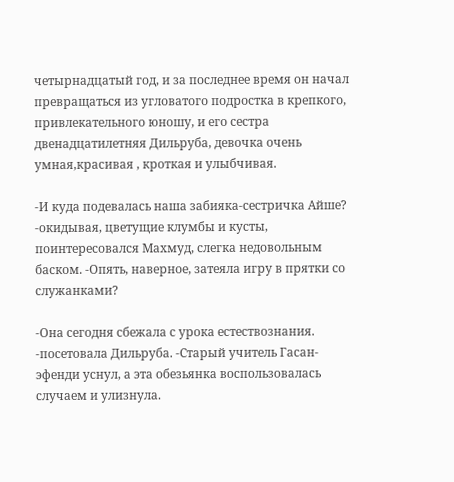четырнадцатый год, и за последнее время он начал превращаться из угловатого подростка в крепкого, привлекательного юношу, и его сестра двенадцатилетняя Дильруба, девочка очень умная,красивая , кроткая и улыбчивая.

-И куда подевалась наша забияка-сестричка Айше? -окидывая, цветущие клумбы и кусты, поинтересовался Махмуд, слегка недовольным баском. -Опять, наверное, затеяла игру в прятки со служанками?

-Она сегодня сбежала с урока естествознания. -посетовала Дильруба. -Старый учитель Гасан-эфенди уснул, а эта обезьянка воспользовалась случаем и улизнула.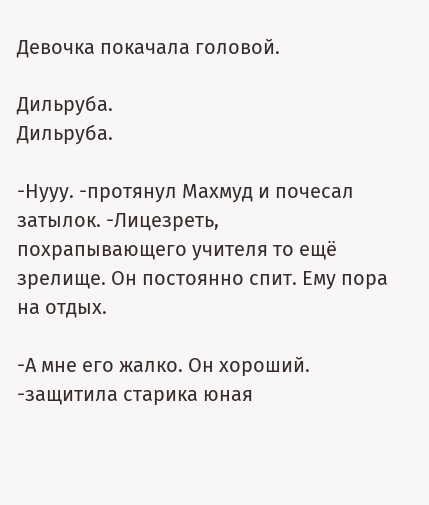Девочка покачала головой.

Дильруба.
Дильруба.

-Нууу. -протянул Махмуд и почесал затылок. -Лицезреть, похрапывающего учителя то ещё зрелище. Он постоянно спит. Ему пора на отдых.

-А мне его жалко. Он хороший. -защитила старика юная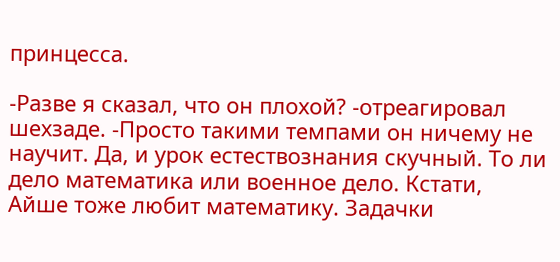принцесса.

-Разве я сказал, что он плохой? -отреагировал шехзаде. -Просто такими темпами он ничему не научит. Да, и урок естествознания скучный. То ли дело математика или военное дело. Кстати, Айше тоже любит математику. Задачки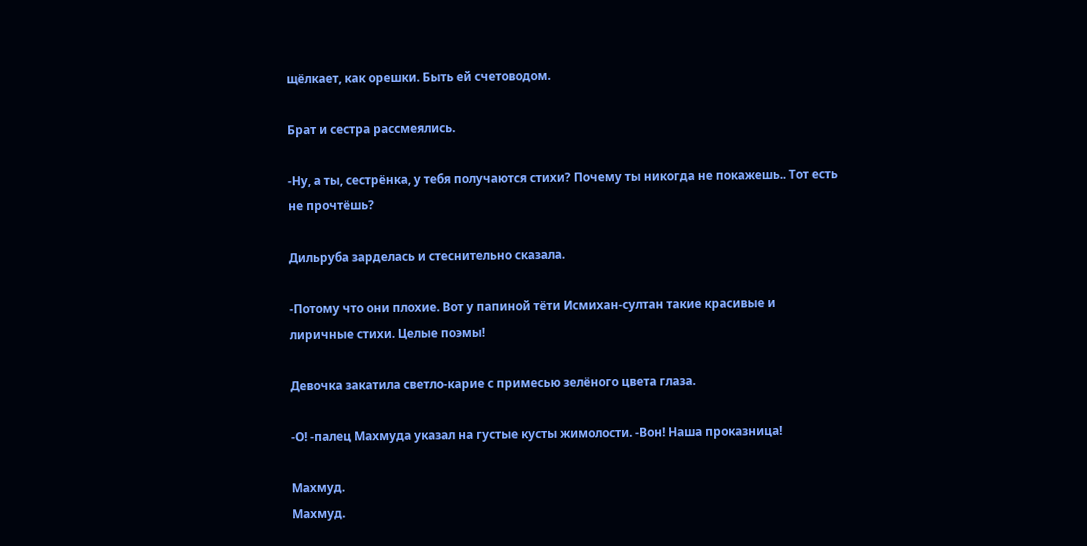щёлкает, как орешки. Быть ей счетоводом.

Брат и сестра рассмеялись.

-Ну, а ты, сестрёнка, у тебя получаются стихи? Почему ты никогда не покажешь.. Тот есть не прочтёшь?

Дильруба зарделась и стеснительно сказала.

-Потому что они плохие. Вот у папиной тёти Исмихан-султан такие красивые и лиричные стихи. Целые поэмы!

Девочка закатила светло-карие с примесью зелёного цвета глаза.

-О! -палец Махмуда указал на густые кусты жимолости. -Вон! Наша проказница!

Махмуд.
Махмуд.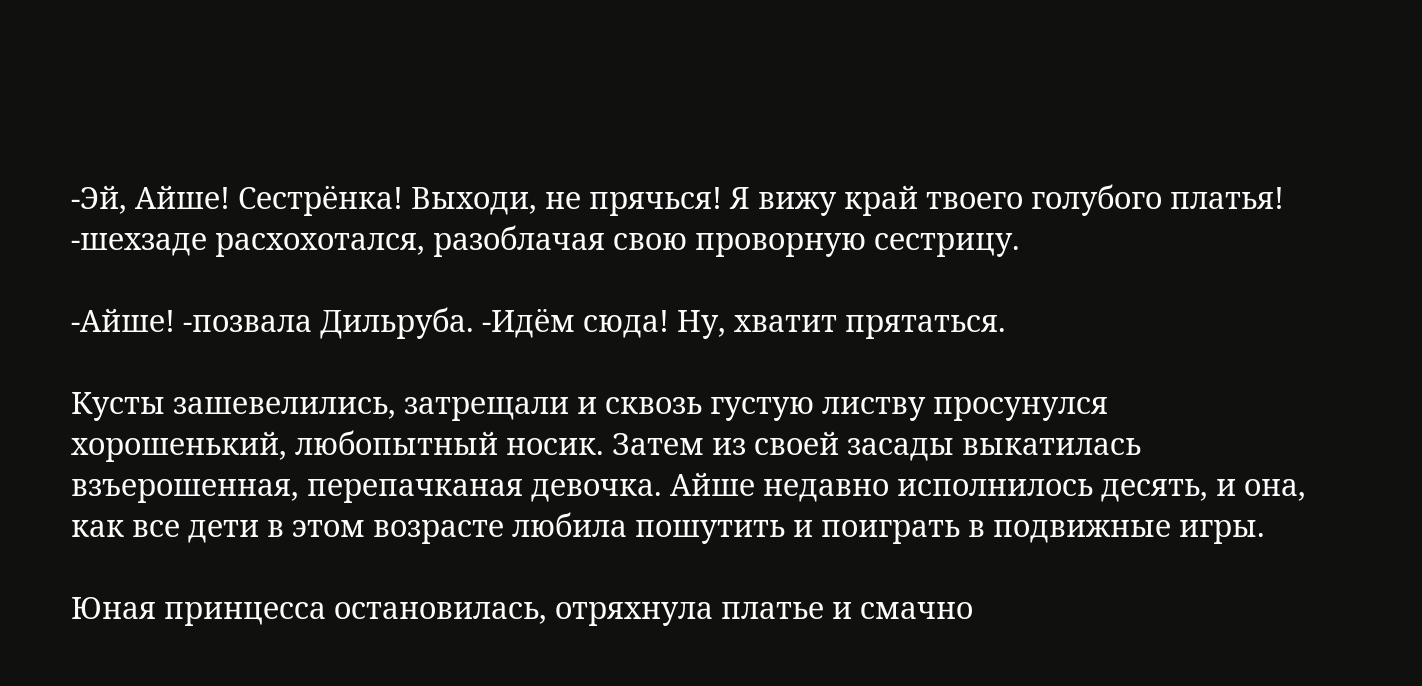-Эй, Айше! Сестрёнка! Выходи, не прячься! Я вижу край твоего голубого платья! -шехзаде расхохотался, разоблачая свою проворную сестрицу.

-Айше! -позвала Дильруба. -Идём сюда! Ну, хватит прятаться.

Кусты зашевелились, затрещали и сквозь густую листву просунулся хорошенький, любопытный носик. Затем из своей засады выкатилась взъерошенная, перепачканая девочка. Айше недавно исполнилось десять, и она, как все дети в этом возрасте любила пошутить и поиграть в подвижные игры.

Юная принцесса остановилась, отряхнула платье и смачно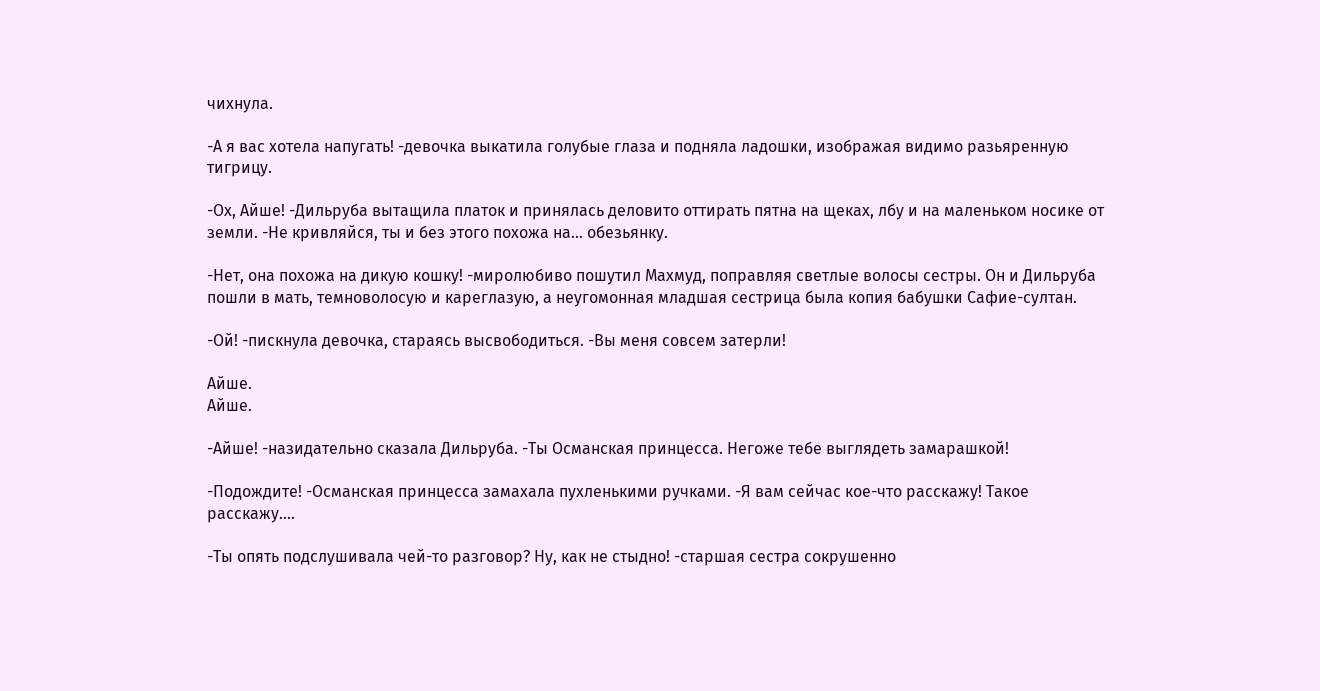чихнула.

-А я вас хотела напугать! -девочка выкатила голубые глаза и подняла ладошки, изображая видимо разьяренную тигрицу.

-Ох, Айше! -Дильруба вытащила платок и принялась деловито оттирать пятна на щеках, лбу и на маленьком носике от земли. -Не кривляйся, ты и без этого похожа на... обезьянку.

-Нет, она похожа на дикую кошку! -миролюбиво пошутил Махмуд, поправляя светлые волосы сестры. Он и Дильруба пошли в мать, темноволосую и кареглазую, а неугомонная младшая сестрица была копия бабушки Сафие-султан.

-Ой! -пискнула девочка, стараясь высвободиться. -Вы меня совсем затерли!

Айше.
Айше.

-Айше! -назидательно сказала Дильруба. -Ты Османская принцесса. Негоже тебе выглядеть замарашкой!

-Подождите! -Османская принцесса замахала пухленькими ручками. -Я вам сейчас кое-что расскажу! Такое расскажу....

-Ты опять подслушивала чей-то разговор? Ну, как не стыдно! -старшая сестра сокрушенно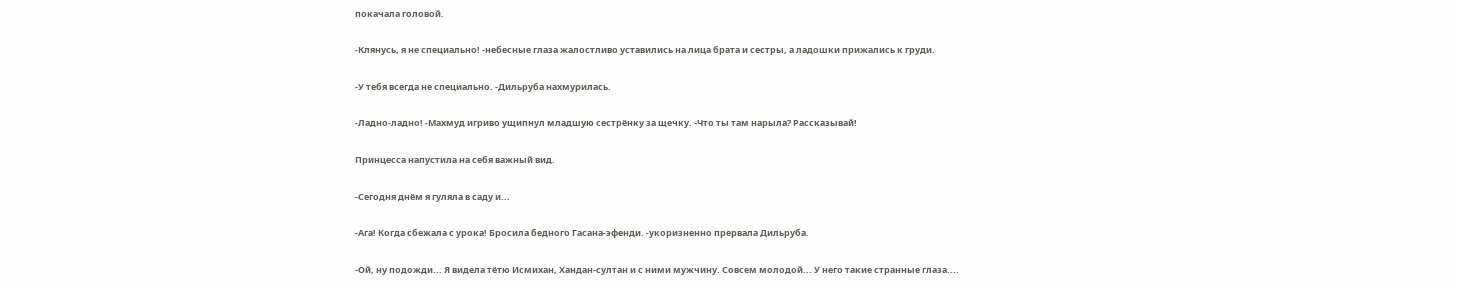покачала головой.

-Клянусь, я не специально! -небесные глаза жалостливо уставились на лица брата и сестры, а ладошки прижались к груди.

-У тебя всегда не специально. -Дильруба нахмурилась.

-Ладно-ладно! -Махмуд игриво ущипнул младшую сестрёнку за щечку. -Что ты там нарыла? Рассказывай!

Принцесса напустила на себя важный вид.

-Сегодня днём я гуляла в саду и...

-Ага! Когда сбежала с урока! Бросила бедного Гасана-эфенди. -укоризненно прервала Дильруба.

-Ой, ну подожди... Я видела тётю Исмихан, Хандан-султан и с ними мужчину. Совсем молодой... У него такие странные глаза....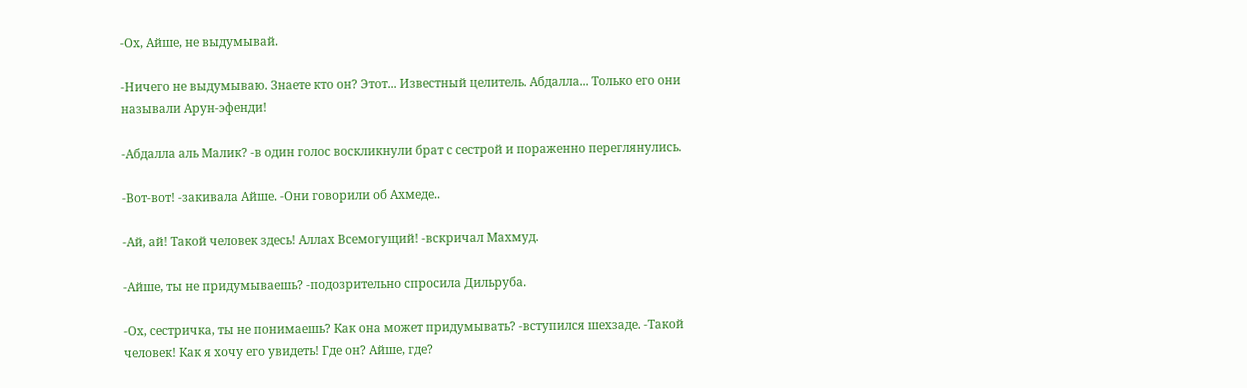-Ох, Айше, не выдумывай.

-Ничего не выдумываю. Знаете кто он? Этот... Известный целитель. Абдалла... Только его они называли Арун-эфенди!

-Абдалла аль Малик? -в один голос воскликнули брат с сестрой и пораженно переглянулись.

-Вот-вот! -закивала Айше. -Они говорили об Ахмеде..

-Ай, ай! Такой человек здесь! Аллах Всемогущий! -вскричал Махмуд.

-Айше, ты не придумываешь? -подозрительно спросила Дильруба.

-Ох, сестричка, ты не понимаешь? Как она может придумывать? -вступился шехзаде. -Такой человек! Как я хочу его увидеть! Где он? Айше, где?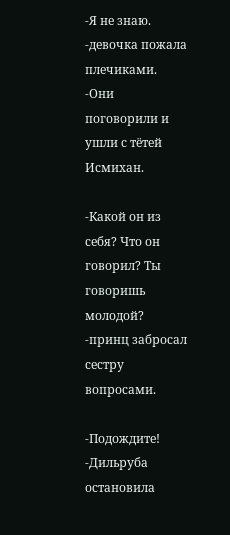-Я не знаю. -девочка пожала плечиками. -Они поговорили и ушли с тётей Исмихан.

-Какой он из себя? Что он говорил? Ты говоришь молодой? -принц забросал сестру вопросами.

-Подождите! -Дильруба остановила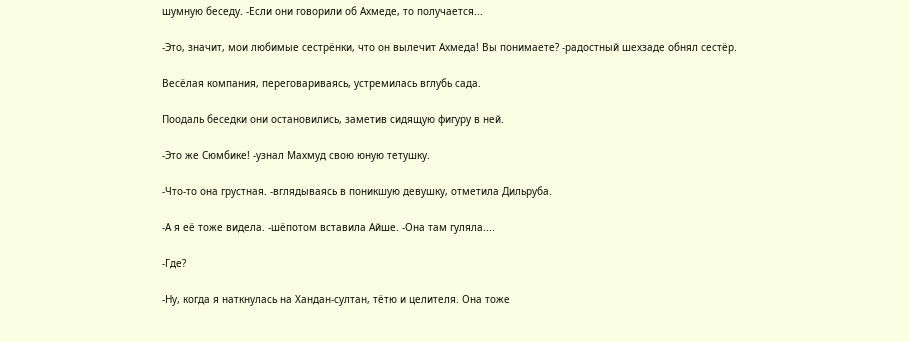шумную беседу. -Если они говорили об Ахмеде, то получается...

-Это, значит, мои любимые сестрёнки, что он вылечит Ахмеда! Вы понимаете? -радостный шехзаде обнял сестёр.

Весёлая компания, переговариваясь, устремилась вглубь сада.

Поодаль беседки они остановились, заметив сидящую фигуру в ней.

-Это же Сюмбике! -узнал Махмуд свою юную тетушку.

-Что-то она грустная. -вглядываясь в поникшую девушку, отметила Дильруба.

-А я её тоже видела. -шёпотом вставила Айше. -Она там гуляла....

-Где?

-Ну, когда я наткнулась на Хандан-султан, тётю и целителя. Она тоже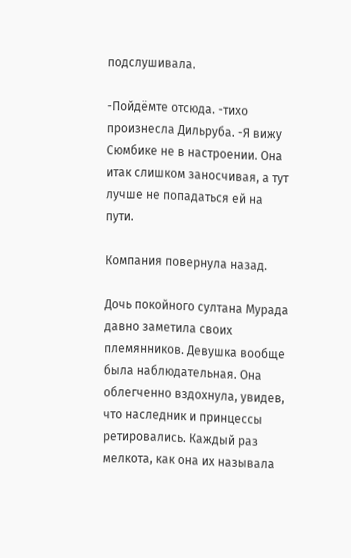подслушивала.

-Пойдёмте отсюда. -тихо произнесла Дильруба. -Я вижу Сюмбике не в настроении. Она итак слишком заносчивая, а тут лучше не попадаться ей на пути.

Компания повернула назад.

Дочь покойного султана Мурада давно заметила своих племянников. Девушка вообще была наблюдательная. Она облегченно вздохнула, увидев, что наследник и принцессы ретировались. Каждый раз мелкота, как она их называла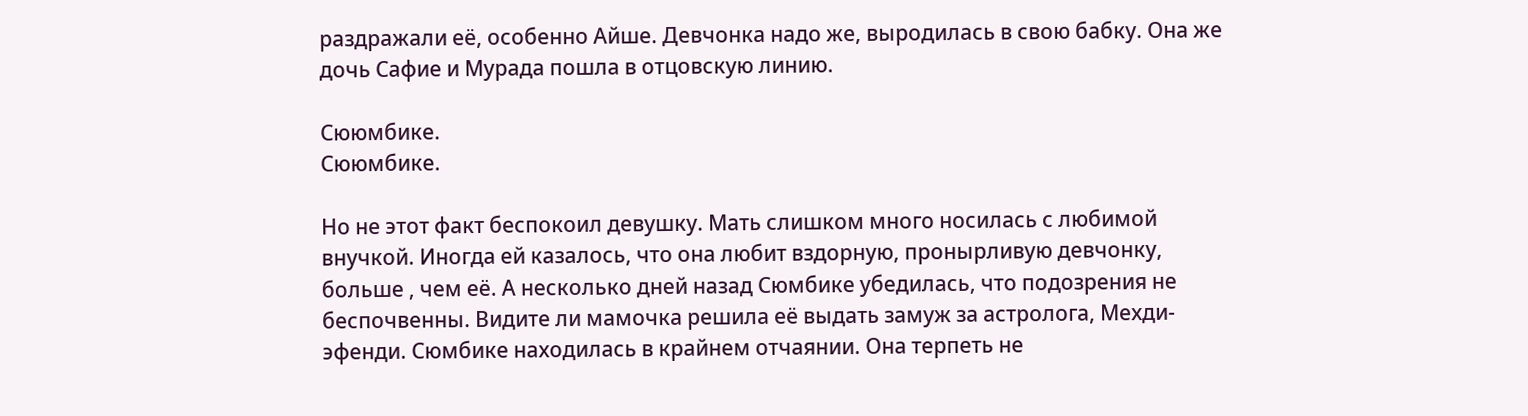раздражали её, особенно Айше. Девчонка надо же, выродилась в свою бабку. Она же дочь Сафие и Мурада пошла в отцовскую линию.

Сююмбике.
Сююмбике.

Но не этот факт беспокоил девушку. Мать слишком много носилась с любимой внучкой. Иногда ей казалось, что она любит вздорную, пронырливую девчонку, больше , чем её. А несколько дней назад Сюмбике убедилась, что подозрения не беспочвенны. Видите ли мамочка решила её выдать замуж за астролога, Мехди-эфенди. Сюмбике находилась в крайнем отчаянии. Она терпеть не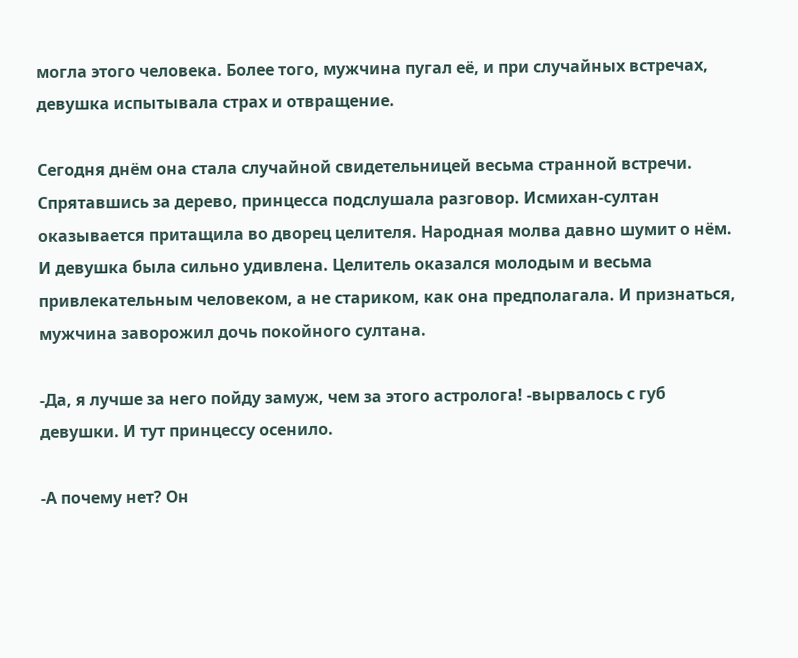могла этого человека. Более того, мужчина пугал её, и при случайных встречах, девушка испытывала страх и отвращение.

Сегодня днём она стала случайной свидетельницей весьма странной встречи. Спрятавшись за дерево, принцесса подслушала разговор. Исмихан-султан оказывается притащила во дворец целителя. Народная молва давно шумит о нём. И девушка была сильно удивлена. Целитель оказался молодым и весьма привлекательным человеком, а не стариком, как она предполагала. И признаться, мужчина заворожил дочь покойного султана.

-Да, я лучше за него пойду замуж, чем за этого астролога! -вырвалось с губ девушки. И тут принцессу осенило.

-А почему нет? Он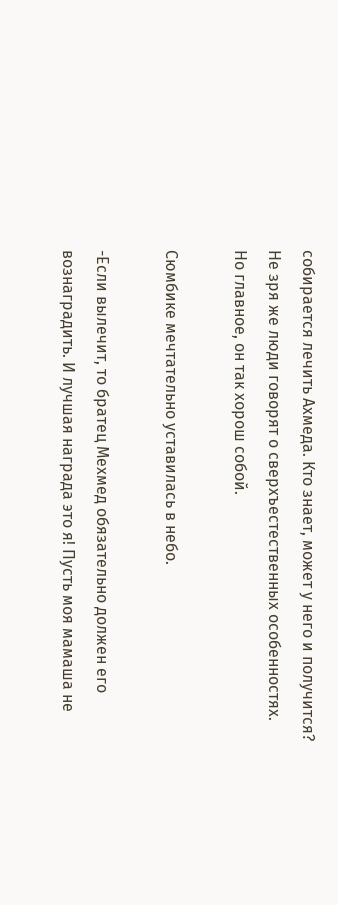собирается лечить Ахмеда. Кто знает, может у него и получится? Не зря же люди говорят о сверхъестественных особенностях. Но главное, он так хорош собой.

Сюмбике мечтательно уставилась в небо.

-Если вылечит, то братец Мехмед обязательно должен его вознаградить. И лучшая награда это я! Пусть моя мамаша не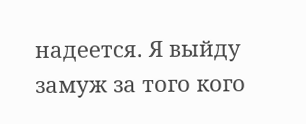надеется. Я выйду замуж за того кого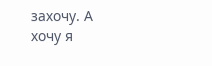захочу. А хочу я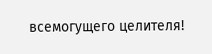всемогущего целителя!